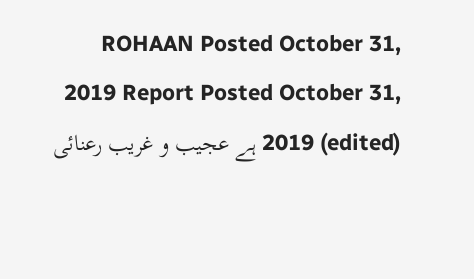ROHAAN Posted October 31, 2019 Report Posted October 31, 2019 (edited) ہے عجیب و غریب رعنائی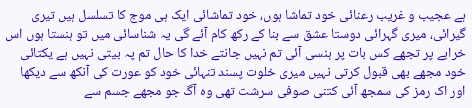ہے عجیب و غریب رعنائی خود تماشا ہوں، خود تماشائی ایک ہی موج کا تسلسل ہیں تیری گیرائی، میری گہرائی دوستا عشق سے بنا کے رکھ کام آئے گی یہ شناسائی میں تو ہنستا ہوں اس خرابے پر تجھے کس بات پر ہنسی آئی تم نہیں جانتے خدا کا حال تم پہ بیتی نہیں ہے یکتائی خود مجھے بھی قبول کرتی نہیں میری خلوت پسند تنہائی خود کو عورت کی آنکھ سے دیکھا اور اک رمز کی سمجھ آئی کتنی صوفی سرشت تھی وہ آگ جو مجھے جسم سے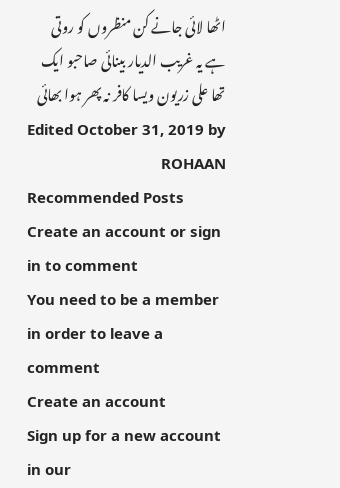اٹھا لائی جانے کن منظروں کو روتی ہے یہ غریب الدیار بینائی صاحبو ایک تھا علی زریون ویسا کافر نہ پھر ہوا بھائی Edited October 31, 2019 by ROHAAN
Recommended Posts
Create an account or sign in to comment
You need to be a member in order to leave a comment
Create an account
Sign up for a new account in our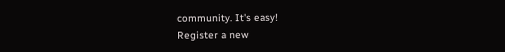community. It's easy!
Register a new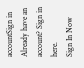accountSign in
Already have an account? Sign in here.
Sign In Now